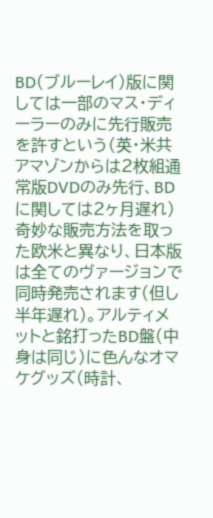BD(ブルーレイ)版に関しては一部のマス・ディーラーのみに先行販売を許すという(英・米共アマゾンからは2枚組通常版DVDのみ先行、BDに関しては2ヶ月遅れ)奇妙な販売方法を取った欧米と異なり、日本版は全てのヴァージョンで同時発売されます(但し半年遅れ)。アルティメットと銘打ったBD盤(中身は同じ)に色んなオマケグッズ(時計、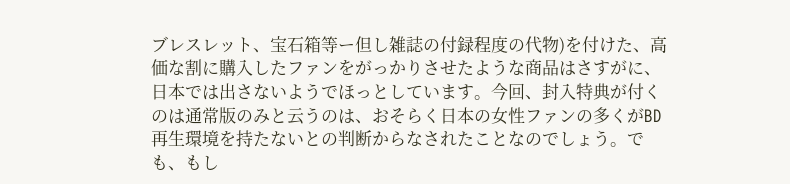ブレスレット、宝石箱等ー但し雑誌の付録程度の代物)を付けた、高価な割に購入したファンをがっかりさせたような商品はさすがに、日本では出さないようでほっとしています。今回、封入特典が付くのは通常版のみと云うのは、おそらく日本の女性ファンの多くがBD再生環境を持たないとの判断からなされたことなのでしょう。でも、もし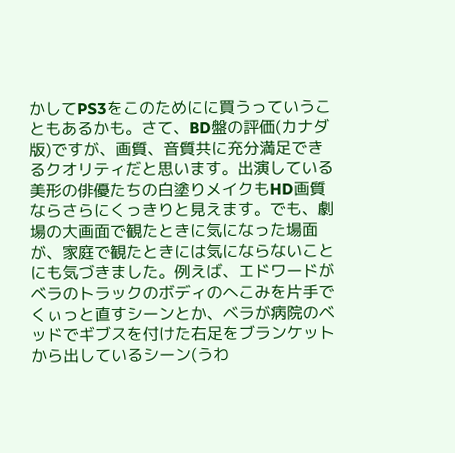かしてPS3をこのためにに買うっていうこともあるかも。さて、BD盤の評価(カナダ版)ですが、画質、音質共に充分満足できるクオリティだと思います。出演している美形の俳優たちの白塗りメイクもHD画質ならさらにくっきりと見えます。でも、劇場の大画面で観たときに気になった場面が、家庭で観たときには気にならないことにも気づきました。例えば、エドワードがベラのトラックのボディのへこみを片手でくぃっと直すシーンとか、ベラが病院のベッドでギブスを付けた右足をブランケットから出しているシーン(うわ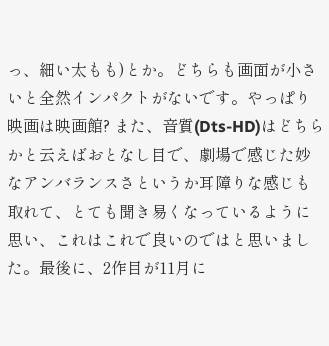っ、細い太もも)とか。どちらも画面が小さいと全然インパクトがないです。やっぱり映画は映画館? また、音質(Dts-HD)はどちらかと云えばおとなし目で、劇場で感じた妙なアンバランスさというか耳障りな感じも取れて、とても聞き易くなっているように思い、これはこれで良いのではと思いました。最後に、2作目が11月に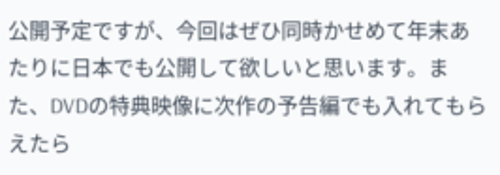公開予定ですが、今回はぜひ同時かせめて年末あたりに日本でも公開して欲しいと思います。また、DVDの特典映像に次作の予告編でも入れてもらえたら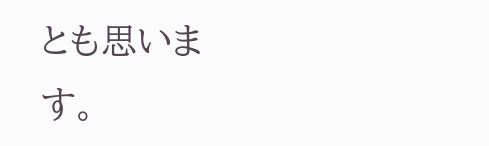とも思います。